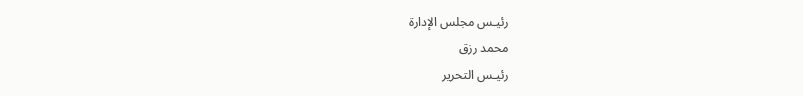رئيـس مجلس الإدارة
محمد رزق
رئيـس التحرير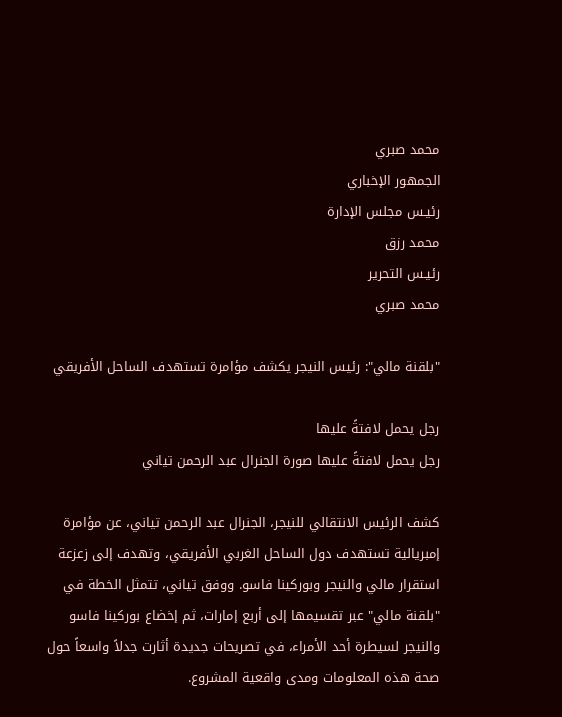محمد صبري
الجمهور الإخباري
رئيـس مجلس الإدارة
محمد رزق
رئيـس التحرير
محمد صبري

"بلقنة مالي": رئيس النيجر يكشف مؤامرة تستهدف الساحل الأفريقي

رجل يحمل لافتةً عليها
رجل يحمل لافتةً عليها صورة الجنرال عبد الرحمن تياني

كشف الرئيس الانتقالي للنيجر، الجنرال عبد الرحمن تياني، عن مؤامرة إمبريالية تستهدف دول الساحل الغربي الأفريقي، وتهدف إلى زعزعة استقرار مالي والنيجر وبوركينا فاسو. ووفق تياني، تتمثل الخطة في "بلقنة مالي" عبر تقسيمها إلى أربع إمارات، ثم إخضاع بوركينا فاسو والنيجر لسيطرة أحد الأمراء، في تصريحات جديدة أثارت جدلاً واسعاً حول صحة هذه المعلومات ومدى واقعية المشروع.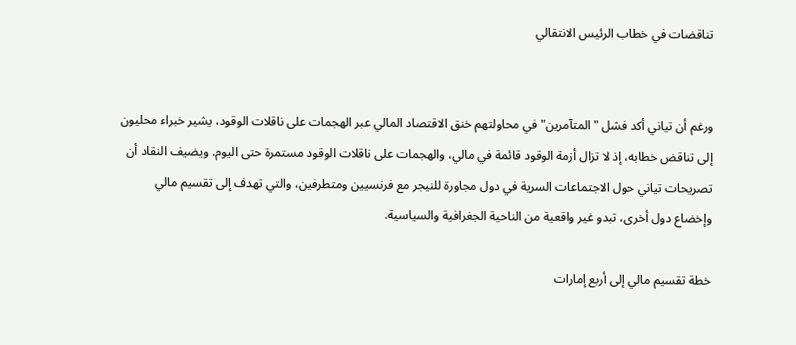تناقضات في خطاب الرئيس الانتقالي


ورغم أن تياني أكد فشل "المتآمرين" في محاولتهم خنق الاقتصاد المالي عبر الهجمات على ناقلات الوقود، يشير خبراء محليون إلى تناقض خطابه، إذ لا تزال أزمة الوقود قائمة في مالي، والهجمات على ناقلات الوقود مستمرة حتى اليوم. ويضيف النقاد أن تصريحات تياني حول الاجتماعات السرية في دول مجاورة للنيجر مع فرنسيين ومتطرفين، والتي تهدف إلى تقسيم مالي وإخضاع دول أخرى، تبدو غير واقعية من الناحية الجغرافية والسياسية.

خطة تقسيم مالي إلى أربع إمارات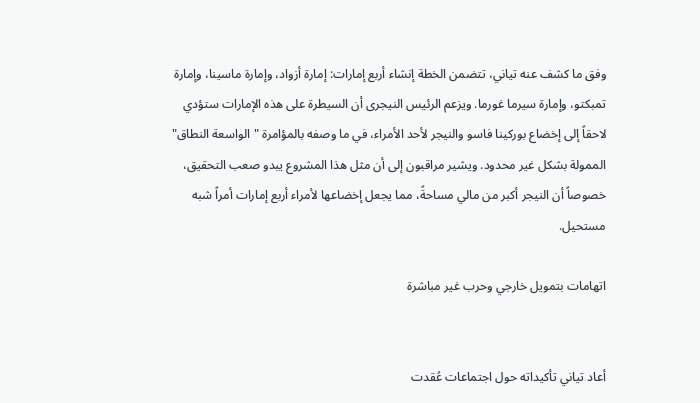وفق ما كشف عنه تياني، تتضمن الخطة إنشاء أربع إمارات: إمارة أزواد، وإمارة ماسينا، وإمارة تمبكتو، وإمارة سيرما غورما. ويزعم الرئيس النيجرى أن السيطرة على هذه الإمارات ستؤدي لاحقاً إلى إخضاع بوركينا فاسو والنيجر لأحد الأمراء، في ما وصفه بالمؤامرة "الواسعة النطاق" الممولة بشكل غير محدود. ويشير مراقبون إلى أن مثل هذا المشروع يبدو صعب التحقيق، خصوصاً أن النيجر أكبر من مالي مساحةً، مما يجعل إخضاعها لأمراء أربع إمارات أمراً شبه مستحيل.

اتهامات بتمويل خارجي وحرب غير مباشرة


أعاد تياني تأكيداته حول اجتماعات عُقدت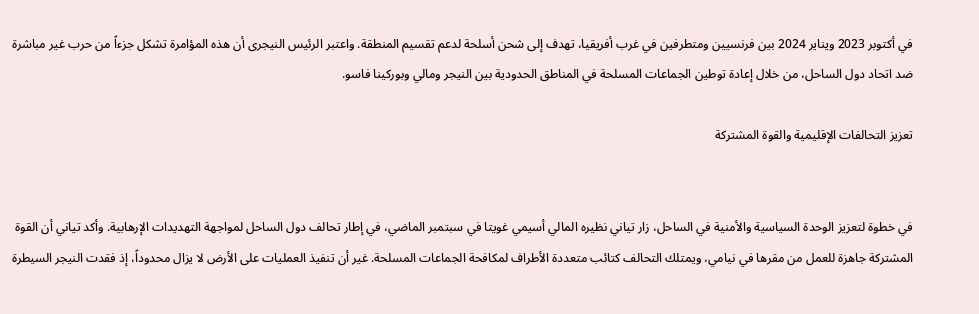في أكتوبر 2023 ويناير 2024 بين فرنسيين ومتطرفين في غرب أفريقيا، تهدف إلى شحن أسلحة لدعم تقسيم المنطقة. واعتبر الرئيس النيجرى أن هذه المؤامرة تشكل جزءاً من حرب غير مباشرة ضد اتحاد دول الساحل، من خلال إعادة توطين الجماعات المسلحة في المناطق الحدودية بين النيجر ومالي وبوركينا فاسو.

تعزيز التحالفات الإقليمية والقوة المشتركة


في خطوة لتعزيز الوحدة السياسية والأمنية في الساحل، زار تياني نظيره المالي أسيمي غويتا في سبتمبر الماضي، في إطار تحالف دول الساحل لمواجهة التهديدات الإرهابية. وأكد تياني أن القوة المشتركة جاهزة للعمل من مقرها في نيامي، ويمتلك التحالف كتائب متعددة الأطراف لمكافحة الجماعات المسلحة. غير أن تنفيذ العمليات على الأرض لا يزال محدوداً، إذ فقدت النيجر السيطرة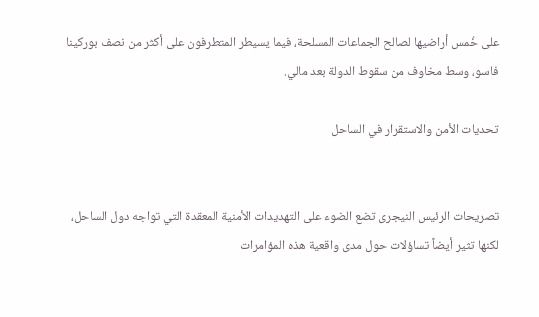على خُمس أراضيها لصالح الجماعات المسلحة، فيما يسيطر المتطرفون على أكثر من نصف بوركينا فاسو، وسط مخاوف من سقوط الدولة بعد مالي.

تحديات الأمن والاستقرار في الساحل


تصريحات الرئيس النيجرى تضع الضوء على التهديدات الأمنية المعقدة التي تواجه دول الساحل، لكنها تثير أيضاً تساؤلات حول مدى واقعية هذه المؤامرات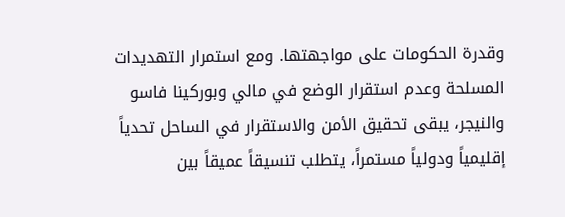وقدرة الحكومات على مواجهتها. ومع استمرار التهديدات المسلحة وعدم استقرار الوضع في مالي وبوركينا فاسو والنيجر، يبقى تحقيق الأمن والاستقرار في الساحل تحدياً إقليمياً ودولياً مستمراً، يتطلب تنسيقاً عميقاً بين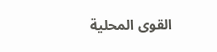القوى المحلية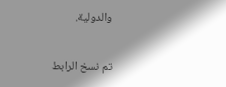والدولية.

تم نسخ الرابط